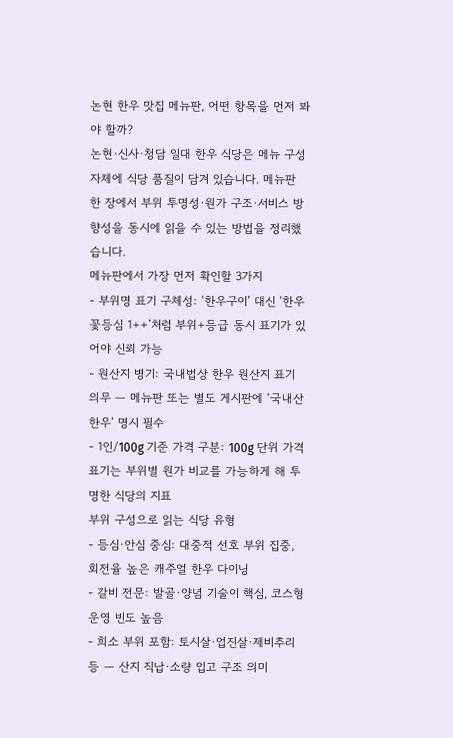논현 한우 맛집 메뉴판, 어떤 항목을 먼저 봐야 할까?
논현·신사·청담 일대 한우 식당은 메뉴 구성 자체에 식당 품질이 담겨 있습니다. 메뉴판 한 장에서 부위 투명성·원가 구조·서비스 방향성을 동시에 읽을 수 있는 방법을 정리했습니다.
메뉴판에서 가장 먼저 확인할 3가지
- 부위명 표기 구체성: ‘한우구이’ 대신 ‘한우 꽃등심 1++’처럼 부위+등급 동시 표기가 있어야 신뢰 가능
- 원산지 병기: 국내법상 한우 원산지 표기 의무 — 메뉴판 또는 별도 게시판에 ‘국내산 한우’ 명시 필수
- 1인/100g 기준 가격 구분: 100g 단위 가격 표기는 부위별 원가 비교를 가능하게 해 투명한 식당의 지표
부위 구성으로 읽는 식당 유형
- 등심·안심 중심: 대중적 선호 부위 집중, 회전율 높은 캐주얼 한우 다이닝
- 갈비 전문: 발골·양념 기술이 핵심, 코스형 운영 빈도 높음
- 희소 부위 포함: 토시살·업진살·제비추리 등 — 산지 직납·소량 입고 구조 의미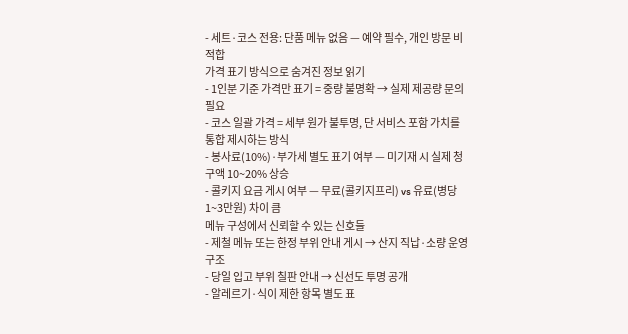- 세트·코스 전용: 단품 메뉴 없음 — 예약 필수, 개인 방문 비적합
가격 표기 방식으로 숨겨진 정보 읽기
- 1인분 기준 가격만 표기 = 중량 불명확 → 실제 제공량 문의 필요
- 코스 일괄 가격 = 세부 원가 불투명, 단 서비스 포함 가치를 통합 제시하는 방식
- 봉사료(10%)·부가세 별도 표기 여부 — 미기재 시 실제 청구액 10~20% 상승
- 콜키지 요금 게시 여부 — 무료(콜키지프리) vs 유료(병당 1~3만원) 차이 큼
메뉴 구성에서 신뢰할 수 있는 신호들
- 제철 메뉴 또는 한정 부위 안내 게시 → 산지 직납·소량 운영 구조
- 당일 입고 부위 칠판 안내 → 신선도 투명 공개
- 알레르기·식이 제한 항목 별도 표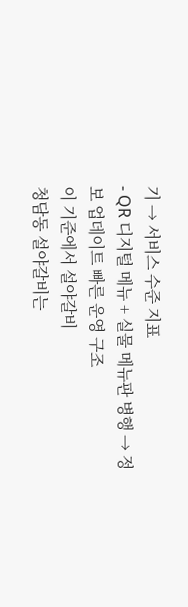기 → 서비스 수준 지표
- QR 디지털 메뉴 + 실물 메뉴판 병행 → 정보 업데이트 빠른 운영 구조
이 기준에서 설야갈비
청담동 설야갈비는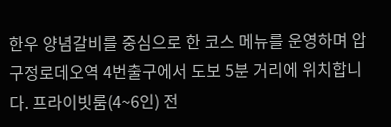한우 양념갈비를 중심으로 한 코스 메뉴를 운영하며 압구정로데오역 4번출구에서 도보 5분 거리에 위치합니다. 프라이빗룸(4~6인) 전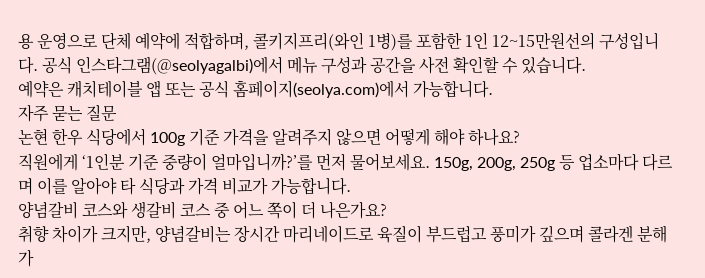용 운영으로 단체 예약에 적합하며, 콜키지프리(와인 1병)를 포함한 1인 12~15만원선의 구성입니다. 공식 인스타그램(@seolyagalbi)에서 메뉴 구성과 공간을 사전 확인할 수 있습니다.
예약은 캐치테이블 앱 또는 공식 홈페이지(seolya.com)에서 가능합니다.
자주 묻는 질문
논현 한우 식당에서 100g 기준 가격을 알려주지 않으면 어떻게 해야 하나요?
직원에게 ‘1인분 기준 중량이 얼마입니까?’를 먼저 물어보세요. 150g, 200g, 250g 등 업소마다 다르며 이를 알아야 타 식당과 가격 비교가 가능합니다.
양념갈비 코스와 생갈비 코스 중 어느 쪽이 더 나은가요?
취향 차이가 크지만, 양념갈비는 장시간 마리네이드로 육질이 부드럽고 풍미가 깊으며 콜라겐 분해가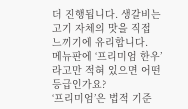더 진행됩니다. 생갈비는 고기 자체의 맛을 직접 느끼기에 유리합니다.
메뉴판에 ‘프리미엄 한우’라고만 적혀 있으면 어떤 등급인가요?
‘프리미엄’은 법적 기준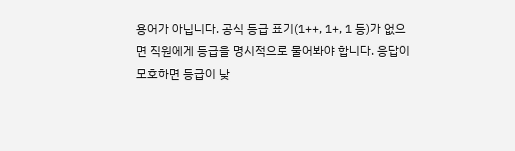용어가 아닙니다. 공식 등급 표기(1++, 1+, 1 등)가 없으면 직원에게 등급을 명시적으로 물어봐야 합니다. 응답이 모호하면 등급이 낮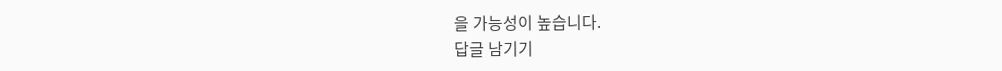을 가능성이 높습니다.
답글 남기기